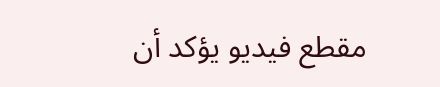مقطع فيديو يؤكد أن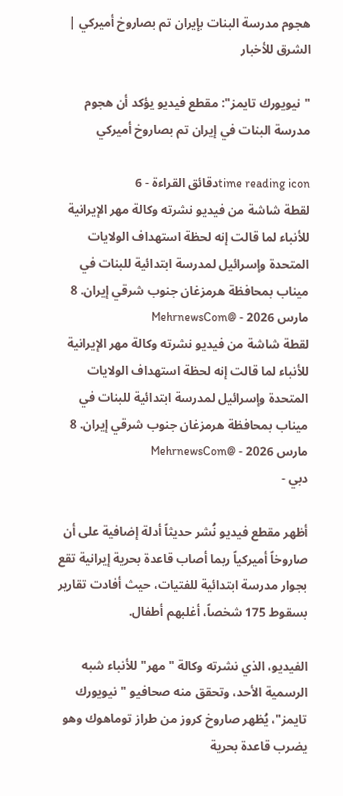هجوم مدرسة البنات بإيران تم بصاروخ أميركي | الشرق للأخبار

"نيويورك تايمز": مقطع فيديو يؤكد أن هجوم مدرسة البنات في إيران تم بصاروخ أميركي

time reading iconدقائق القراءة - 6
لقطة شاشة من فيديو نشرته وكالة مهر الإيرانية للأنباء لما قالت إنه لحظة استهداف الولايات المتحدة وإسرائيل لمدرسة ابتدائية للبنات في ميناب بمحافظة هرمزغان جنوب شرقي إيران. 8 مارس 2026 - @MehrnewsCom
لقطة شاشة من فيديو نشرته وكالة مهر الإيرانية للأنباء لما قالت إنه لحظة استهداف الولايات المتحدة وإسرائيل لمدرسة ابتدائية للبنات في ميناب بمحافظة هرمزغان جنوب شرقي إيران. 8 مارس 2026 - @MehrnewsCom
دبي -

أظهر مقطع فيديو نُشر حديثاً أدلة إضافية على أن صاروخاً أميركياً ربما أصاب قاعدة بحرية إيرانية تقع بجوار مدرسة ابتدائية للفتيات، حيث أفادت تقارير بسقوط 175 شخصاً، أغلبهم أطفال.

الفيديو، الذي نشرته وكالة "مهر" للأنباء شبه الرسمية الأحد، وتحقق منه صحافيو "نيويورك تايمز"، يُظهر صاروخ كروز من طراز توماهوك وهو يضرب قاعدة بحرية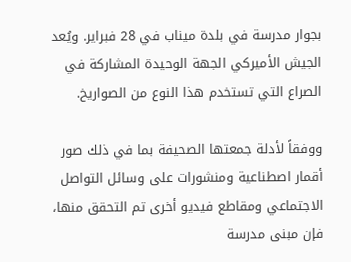بجوار مدرسة في بلدة ميناب في 28 فبراير. ويُعد الجيش الأميركي الجهة الوحيدة المشاركة في الصراع التي تستخدم هذا النوع من الصواريخ.

ووفقاً لأدلة جمعتها الصحيفة بما في ذلك صور أقمار اصطناعية ومنشورات على وسائل التواصل الاجتماعي ومقاطع فيديو أخرى تم التحقق منها، فإن مبنى مدرسة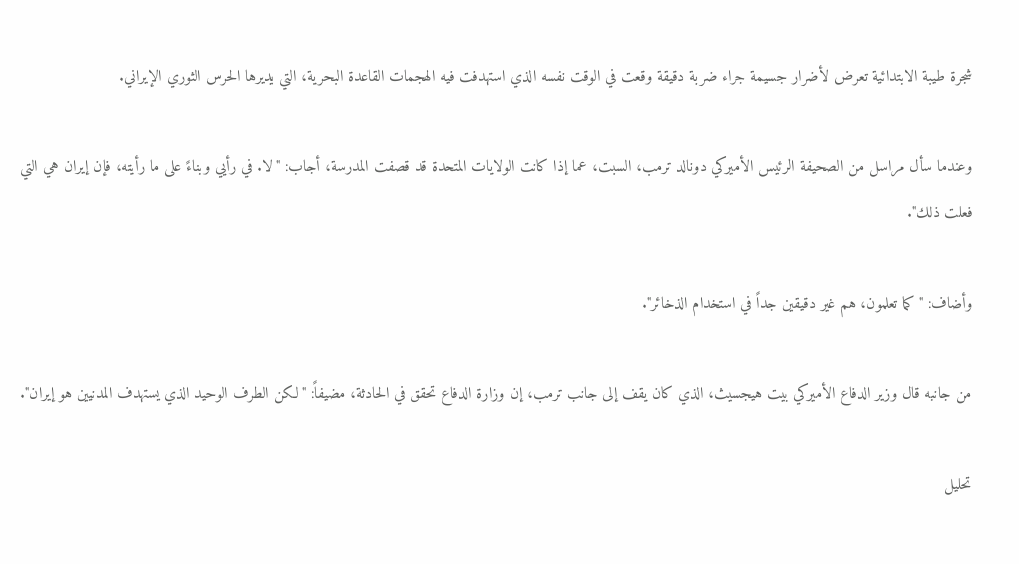شجرة طيبة الابتدائية تعرض لأضرار جسيمة جراء ضربة دقيقة وقعت في الوقت نفسه الذي استهدفت فيه الهجمات القاعدة البحرية، التي يديرها الحرس الثوري الإيراني.

وعندما سأل مراسل من الصحيفة الرئيس الأميركي دونالد ترمب، السبت، عما إذا كانت الولايات المتحدة قد قصفت المدرسة، أجاب: "لا. في رأيي وبناءً على ما رأيته، فإن إيران هي التي فعلت ذلك".

وأضاف: "كما تعلمون، هم غير دقيقين جداً في استخدام الذخائر".

من جانبه قال وزير الدفاع الأميركي بيت هيجسيث، الذي كان يقف إلى جانب ترمب، إن وزارة الدفاع تحقق في الحادثة، مضيفاً: "لكن الطرف الوحيد الذي يستهدف المدنيين هو إيران".

تحليل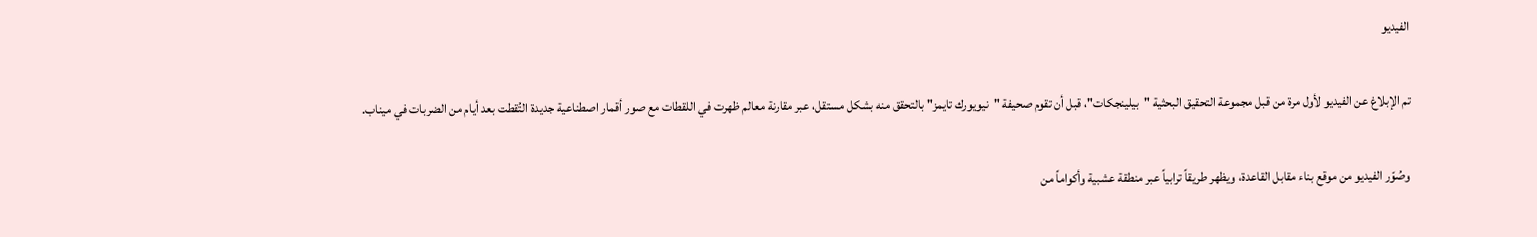الفيديو

تم الإبلاغ عن الفيديو لأول مرة من قبل مجموعة التحقيق البحثية "بيلينجكات"، قبل أن تقوم صحيفة "نيويورك تايمز" بالتحقق منه بشكل مستقل، عبر مقارنة معالم ظهرت في اللقطات مع صور أقمار اصطناعية جديدة التُقطت بعد أيام من الضربات في ميناب.

وصُوّر الفيديو من موقع بناء مقابل القاعدة، ويظهر طريقاً ترابياً عبر منطقة عشبية وأكواماً من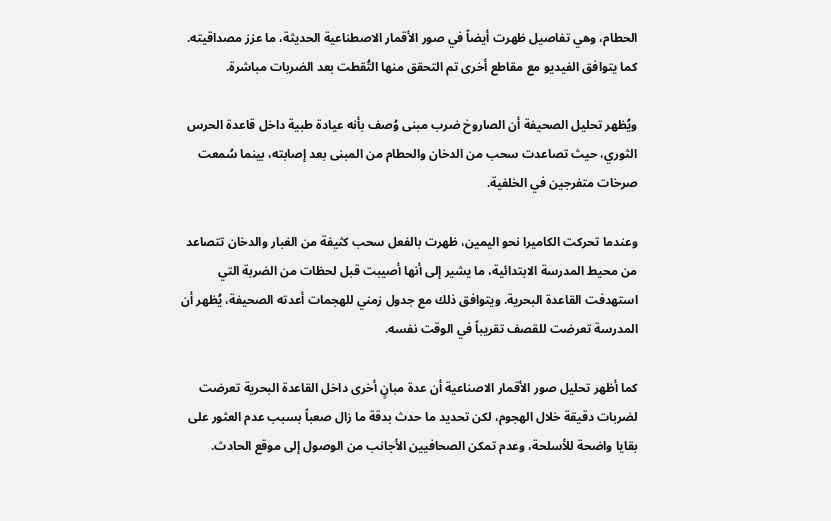الحطام، وهي تفاصيل ظهرت أيضاً في صور الأقمار الاصطناعية الحديثة، ما عزز مصداقيته. كما يتوافق الفيديو مع مقاطع أخرى تم التحقق منها التُقطت بعد الضربات مباشرة.

ويُظهر تحليل الصحيفة أن الصاروخ ضرب مبنى وُصف بأنه عيادة طبية داخل قاعدة الحرس الثوري، حيث تصاعدت سحب من الدخان والحطام من المبنى بعد إصابته، بينما سُمعت صرخات متفرجين في الخلفية.

وعندما تحركت الكاميرا نحو اليمين، ظهرت بالفعل سحب كثيفة من الغبار والدخان تتصاعد من محيط المدرسة الابتدائية، ما يشير إلى أنها أصيبت قبل لحظات من الضربة التي استهدفت القاعدة البحرية. ويتوافق ذلك مع جدول زمني للهجمات أعدته الصحيفة، يُظهر أن المدرسة تعرضت للقصف تقريباً في الوقت نفسه.

كما أظهر تحليل صور الأقمار الاصناعية أن عدة مبانٍ أخرى داخل القاعدة البحرية تعرضت لضربات دقيقة خلال الهجوم، لكن تحديد ما حدث بدقة ما زال صعباً بسبب عدم العثور على بقايا واضحة للأسلحة، وعدم تمكن الصحافيين الأجانب من الوصول إلى موقع الحادث.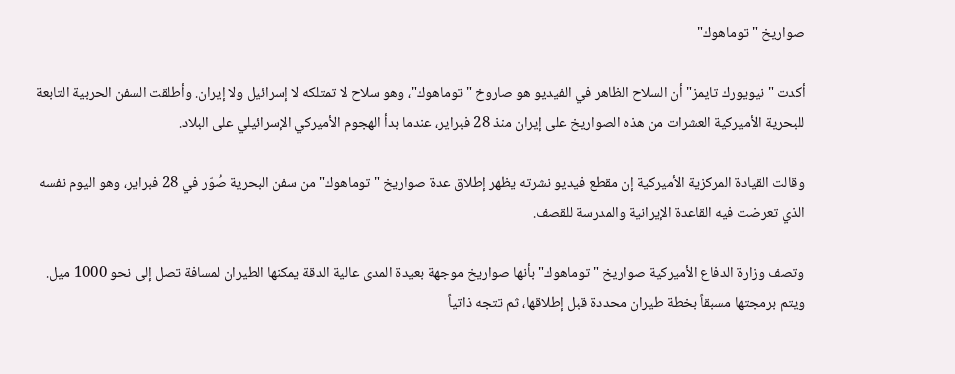صواريخ "توماهوك"

أكدت "نيويورك تايمز" أن السلاح الظاهر في الفيديو هو صاروخ "توماهوك"، وهو سلاح لا تمتلكه لا إسرائيل ولا إيران. وأطلقت السفن الحربية التابعة للبحرية الأميركية العشرات من هذه الصواريخ على إيران منذ 28 فبراير، عندما بدأ الهجوم الأميركي الإسرائيلي على البلاد.

وقالت القيادة المركزية الأميركية إن مقطع فيديو نشرته يظهر إطلاق عدة صواريخ "توماهوك" من سفن البحرية صُوّر في 28 فبراير، وهو اليوم نفسه الذي تعرضت فيه القاعدة الإيرانية والمدرسة للقصف.

وتصف وزارة الدفاع الأميركية صواريخ "توماهوك" بأنها صواريخ موجهة بعيدة المدى عالية الدقة يمكنها الطيران لمسافة تصل إلى نحو 1000 ميل. ويتم برمجتها مسبقاً بخطة طيران محددة قبل إطلاقها، ثم تتجه ذاتياً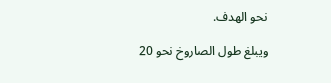نحو الهدف.

ويبلغ طول الصاروخ نحو 20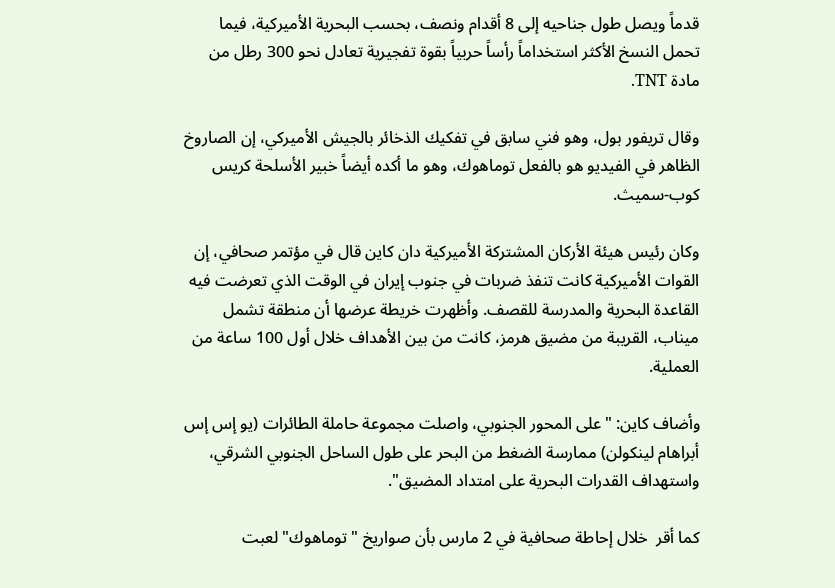قدماً ويصل طول جناحيه إلى 8 أقدام ونصف، بحسب البحرية الأميركية، فيما تحمل النسخ الأكثر استخداماً رأساً حربياً بقوة تفجيرية تعادل نحو 300 رطل من مادة TNT.

وقال تريفور بول، وهو فني سابق في تفكيك الذخائر بالجيش الأميركي، إن الصاروخ الظاهر في الفيديو هو بالفعل توماهوك، وهو ما أكده أيضاً خبير الأسلحة كريس كوب‑سميث.

وكان رئيس هيئة الأركان المشتركة الأميركية دان كاين قال في مؤتمر صحافي، إن القوات الأميركية كانت تنفذ ضربات في جنوب إيران في الوقت الذي تعرضت فيه القاعدة البحرية والمدرسة للقصف. وأظهرت خريطة عرضها أن منطقة تشمل ميناب، القريبة من مضيق هرمز، كانت من بين الأهداف خلال أول 100 ساعة من العملية.

وأضاف كاين: "على المحور الجنوبي، واصلت مجموعة حاملة الطائرات (يو إس إس أبراهام لينكولن) ممارسة الضغط من البحر على طول الساحل الجنوبي الشرقي، واستهداف القدرات البحرية على امتداد المضيق".

كما أقر  خلال إحاطة صحافية في 2 مارس بأن صواريخ "توماهوك" لعبت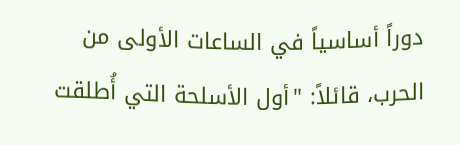دوراً أساسياً في الساعات الأولى من الحرب، قائلاً: "أول الأسلحة التي أُطلقت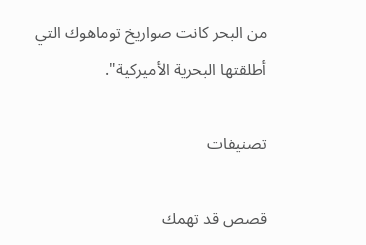من البحر كانت صواريخ توماهوك التي أطلقتها البحرية الأميركية".

تصنيفات

قصص قد تهمك